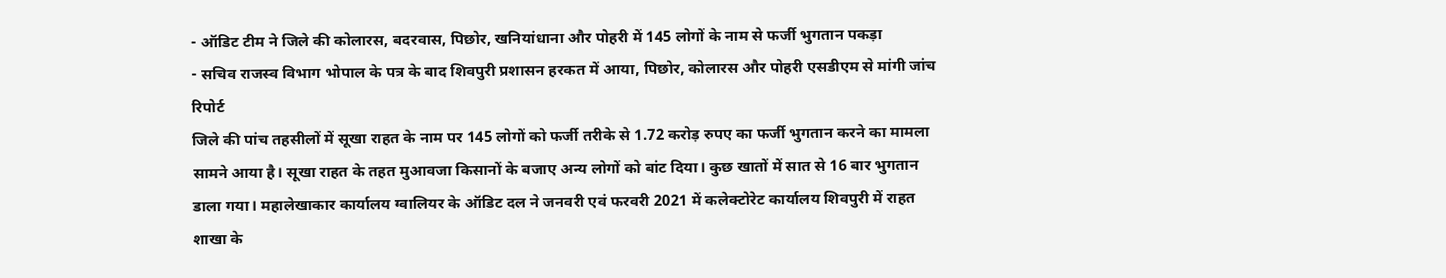- ऑडिट टीम ने जिले की कोलारस, बदरवास, पिछोर, खनियांधाना और पोहरी में 145 लोगों के नाम से फर्जी भुगतान पकड़ा
- सचिव राजस्व विभाग भोपाल के पत्र के बाद शिवपुरी प्रशासन हरकत में आया, पिछोर, कोलारस और पोहरी एसडीएम से मांगी जांच रिपोर्ट
जिले की पांच तहसीलों में सूखा राहत के नाम पर 145 लोगों को फर्जी तरीके से 1.72 करोड़ रुपए का फर्जी भुगतान करने का मामला सामने आया है। सूखा राहत के तहत मुआवजा किसानों के बजाए अन्य लोगों को बांट दिया। कुछ खातों में सात से 16 बार भुगतान डाला गया। महालेखाकार कार्यालय ग्वालियर के ऑडिट दल ने जनवरी एवं फरवरी 2021 में कलेक्टोरेट कार्यालय शिवपुरी में राहत शाखा के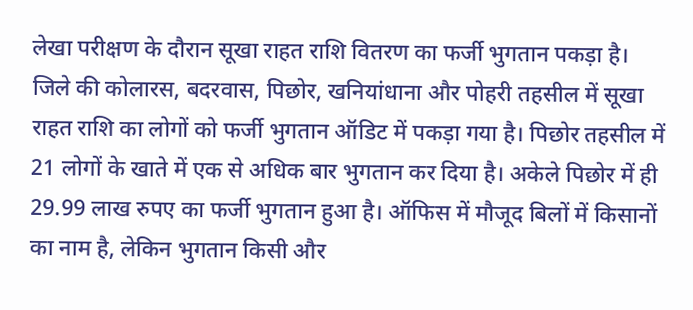लेखा परीक्षण के दौरान सूखा राहत राशि वितरण का फर्जी भुगतान पकड़ा है।
जिले की कोलारस, बदरवास, पिछोर, खनियांधाना और पोहरी तहसील में सूखा राहत राशि का लोगों को फर्जी भुगतान ऑडिट में पकड़ा गया है। पिछोर तहसील में 21 लोगों के खाते में एक से अधिक बार भुगतान कर दिया है। अकेले पिछोर में ही 29.99 लाख रुपए का फर्जी भुगतान हुआ है। ऑफिस में मौजूद बिलों में किसानों का नाम है, लेकिन भुगतान किसी और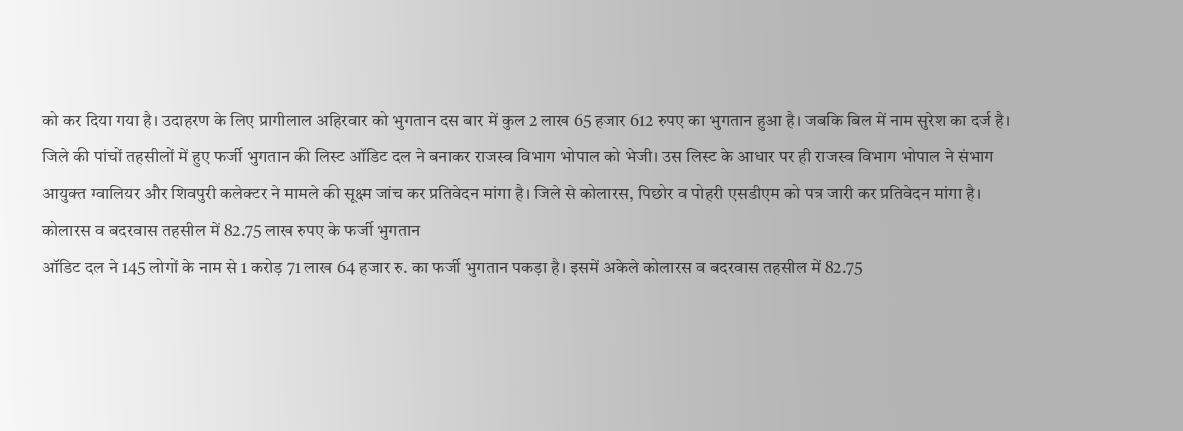को कर दिया गया है। उदाहरण के लिए प्रागीलाल अहिरवार को भुगतान दस बार में कुल 2 लाख 65 हजार 612 रुपए का भुगतान हुआ है। जबकि बिल में नाम सुरेश का दर्ज है। जिले की पांचों तहसीलों में हुए फर्जी भुगतान की लिस्ट ऑडिट दल ने बनाकर राजस्व विभाग भोपाल को भेजी। उस लिस्ट के आधार पर ही राजस्व विभाग भोपाल ने संभाग आयुक्त ग्वालियर और शिवपुरी कलेक्टर ने मामले की सूक्ष्म जांच कर प्रतिवेदन मांगा है। जिले से कोलारस, पिछोर व पोहरी एसडीएम को पत्र जारी कर प्रतिवेदन मांगा है।
कोलारस व बदरवास तहसील में 82.75 लाख रुपए के फर्जी भुगतान
ऑडिट दल ने 145 लोगों के नाम से 1 करोड़ 71 लाख 64 हजार रु. का फर्जी भुगतान पकड़ा है। इसमें अकेले कोलारस व बदरवास तहसील में 82.75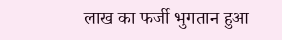लाख का फर्जी भुगतान हुआ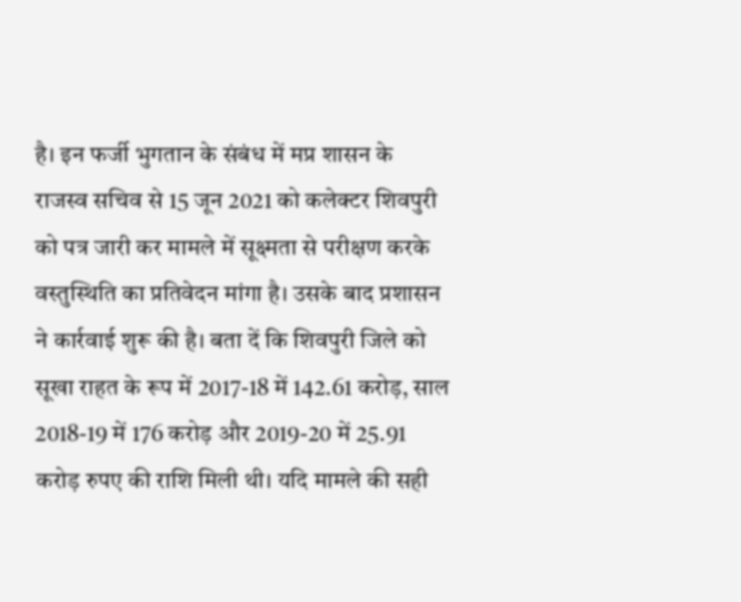है। इन फर्जी भुगतान के संबंध में मप्र शासन के राजस्व सचिव से 15 जून 2021 को कलेक्टर शिवपुरी को पत्र जारी कर मामले में सूक्ष्मता से परीक्षण करके वस्तुस्थिति का प्रतिवेदन मांगा है। उसके बाद प्रशासन ने कार्रवाई शुरू की है। बता दें कि शिवपुरी जिले को सूखा राहत के रूप में 2017-18 में 142.61 करोड़, साल 2018-19 में 176 करोड़ और 2019-20 में 25.91 करोड़ रुपए की राशि मिली थी। यदि मामले की सही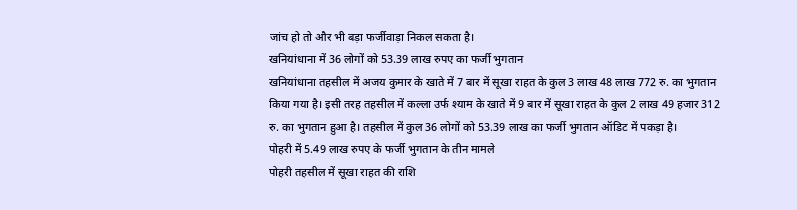जांच हो तो और भी बड़ा फर्जीवाड़ा निकल सकता है।
खनियांधाना में 36 लोगों को 53.39 लाख रुपए का फर्जी भुगतान
खनियांधाना तहसील में अजय कुमार के खाते में 7 बार में सूखा राहत के कुल 3 लाख 48 लाख 772 रु. का भुगतान किया गया है। इसी तरह तहसील में कल्ला उर्फ श्याम के खाते में 9 बार में सूखा राहत के कुल 2 लाख 49 हजार 312 रु. का भुगतान हुआ है। तहसील में कुल 36 लोगों को 53.39 लाख का फर्जी भुगतान ऑडिट में पकड़ा है।
पोहरी में 5.49 लाख रुपए के फर्जी भुगतान के तीन मामले
पोहरी तहसील में सूखा राहत की राशि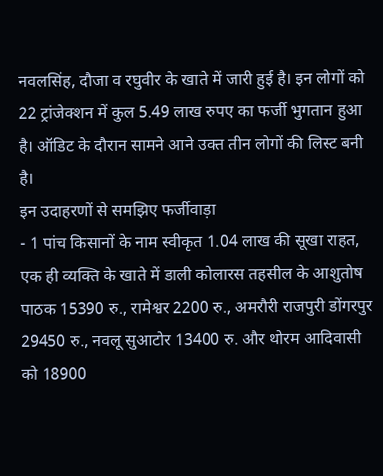नवलसिंह, दौजा व रघुवीर के खाते में जारी हुई है। इन लोगों को 22 ट्रांजेक्शन में कुल 5.49 लाख रुपए का फर्जी भुगतान हुआ है। ऑडिट के दौरान सामने आने उक्त तीन लोगों की लिस्ट बनी है।
इन उदाहरणों से समझिए फर्जीवाड़ा
- 1 पांच किसानों के नाम स्वीकृत 1.04 लाख की सूखा राहत, एक ही व्यक्ति के खाते में डाली कोलारस तहसील के आशुतोष पाठक 15390 रु., रामेश्वर 2200 रु., अमरौरी राजपुरी डोंगरपुर 29450 रु., नवलू सुआटोर 13400 रु. और थोरम आदिवासी को 18900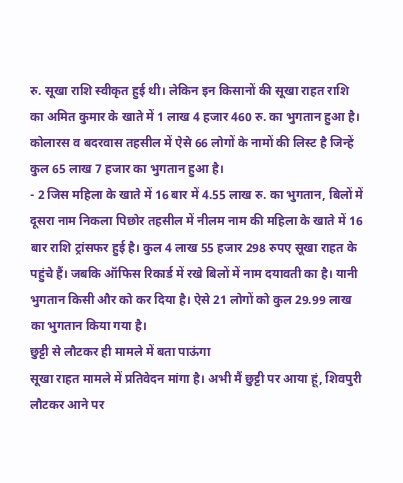रु. सूखा राशि स्वीकृत हुई थी। लेकिन इन किसानों की सूखा राहत राशि का अमित कुमार के खाते में 1 लाख 4 हजार 460 रु. का भुगतान हुआ है। कोलारस व बदरवास तहसील में ऐसे 66 लोगों के नामों की लिस्ट है जिन्हें कुल 65 लाख 7 हजार का भुगतान हुआ है।
- 2 जिस महिला के खाते में 16 बार में 4.55 लाख रु. का भुगतान, बिलों में दूसरा नाम निकला पिछोर तहसील में नीलम नाम की महिला के खाते में 16 बार राशि ट्रांसफर हुई है। कुल 4 लाख 55 हजार 298 रुपए सूखा राहत के पहुंचे हैं। जबकि ऑफिस रिकार्ड में रखे बिलों में नाम दयावती का है। यानी भुगतान किसी और को कर दिया है। ऐसे 21 लोगों को कुल 29.99 लाख का भुगतान किया गया है।
छुट्टी से लौटकर ही मामले में बता पाऊंगा
सूखा राहत मामले में प्रतिवेदन मांगा है। अभी मैं छुट्टी पर आया हूं, शिवपुरी लौटकर आने पर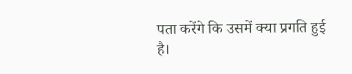पता करेंगे कि उसमें क्या प्रगति हुई है।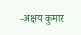-अक्षय कुमार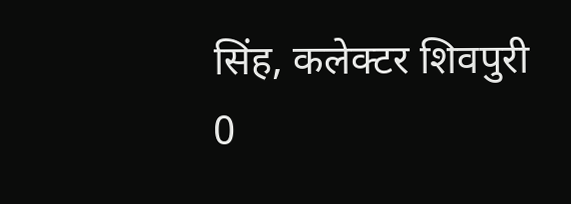सिंह, कलेक्टर शिवपुरी
0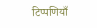टिप्पणियाँ